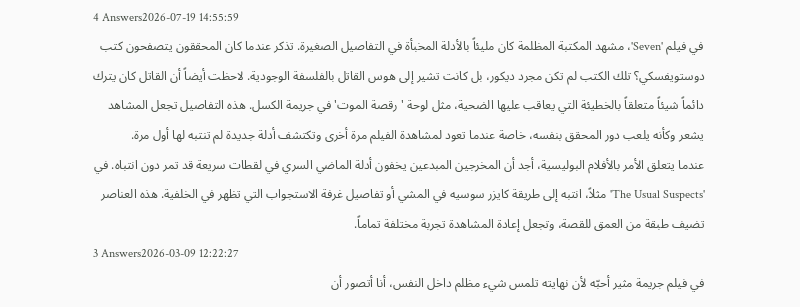4 Answers2026-07-19 14:55:59
في فيلم 'Seven'، مشهد المكتبة المظلمة كان مليئاً بالأدلة المخبأة في التفاصيل الصغيرة. تذكر عندما كان المحققون يتصفحون كتب دوستويفسكي؟ تلك الكتب لم تكن مجرد ديكور، بل كانت تشير إلى هوس القاتل بالفلسفة الوجودية. لاحظت أيضاً أن القاتل كان يترك دائماً شيئاً متعلقاً بالخطيئة التي يعاقب عليها الضحية، مثل لوحة 'رقصة الموت' في جريمة الكسل. هذه التفاصيل تجعل المشاهد يشعر وكأنه يلعب دور المحقق بنفسه، خاصة عندما تعود لمشاهدة الفيلم مرة أخرى وتكتشف أدلة جديدة لم تنتبه لها أول مرة.
عندما يتعلق الأمر بالأفلام البوليسية، أجد أن المخرجين المبدعين يخفون أدلة الماضي السري في لقطات سريعة قد تمر دون انتباه. في 'The Usual Suspects' مثلاً، انتبه إلى طريقة كايزر سوسيه في المشي أو تفاصيل غرفة الاستجواب التي تظهر في الخلفية. هذه العناصر تضيف طبقة من العمق للقصة، وتجعل إعادة المشاهدة تجربة مختلفة تماماً.
3 Answers2026-03-09 12:22:27
في فيلم جريمة مثير أحبّه لأن نهايته تلمس شيء مظلم داخل النفس، أنا أتصور أن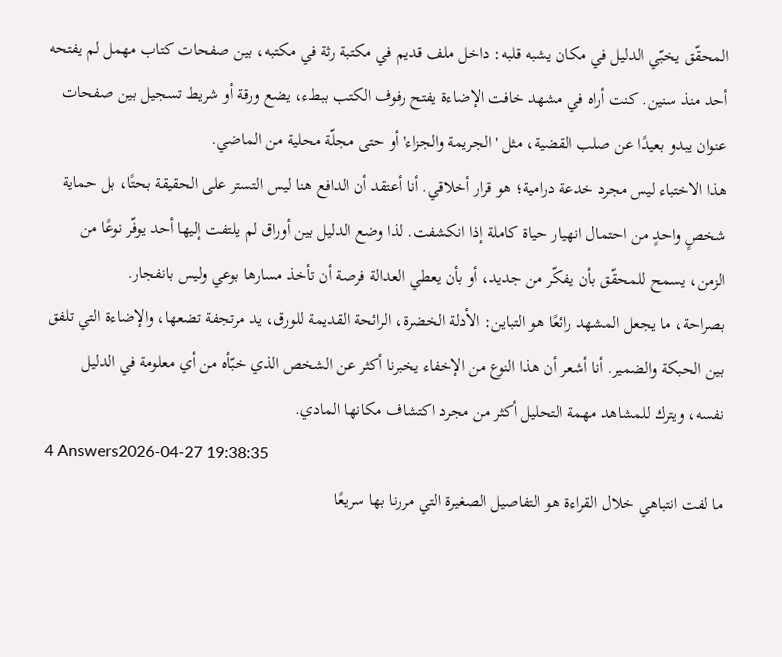المحقّق يخبّي الدليل في مكان يشبه قلبه: داخل ملف قديم في مكتبة رثة في مكتبه، بين صفحات كتاب مهمل لم يفتحه أحد منذ سنين. كنت أراه في مشهد خافت الإضاءة يفتح رفوف الكتب ببطء، يضع ورقة أو شريط تسجيل بين صفحات عنوان يبدو بعيدًا عن صلب القضية، مثل 'الجريمة والجزاء' أو حتى مجلّة محلية من الماضي.
هذا الاختباء ليس مجرد خدعة درامية؛ هو قرار أخلاقي. أنا أعتقد أن الدافع هنا ليس التستر على الحقيقة بحتًا، بل حماية شخصٍ واحدٍ من احتمال انهيار حياة كاملة إذا انكشفت. لذا وضع الدليل بين أوراق لم يلتفت إليها أحد يوفّر نوعًا من الزمن، يسمح للمحقّق بأن يفكّر من جديد، أو بأن يعطي العدالة فرصة أن تأخذ مسارها بوعي وليس بانفجار.
بصراحة، ما يجعل المشهد رائعًا هو التباين: الأدلة الخضرة، الرائحة القديمة للورق، يد مرتجفة تضعها، والإضاءة التي تلفق بين الحبكة والضمير. أنا أشعر أن هذا النوع من الإخفاء يخبرنا أكثر عن الشخص الذي خبّأه من أي معلومة في الدليل نفسه، ويترك للمشاهد مهمة التحليل أكثر من مجرد اكتشاف مكانها المادي.
4 Answers2026-04-27 19:38:35
ما لفت انتباهي خلال القراءة هو التفاصيل الصغيرة التي مررنا بها سريعًا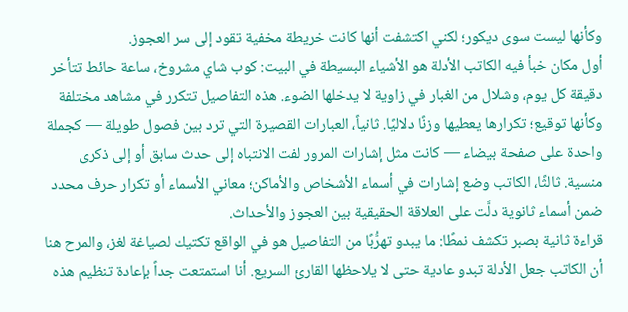وكأنها ليست سوى ديكور؛ لكني اكتشفت أنها كانت خريطة مخفية تقود إلى سر العجوز.
أول مكان خبأ فيه الكاتب الأدلة هو الأشياء البسيطة في البيت: كوب شاي مشروخ، ساعة حائط تتأخر دقيقة كل يوم، وشلال من الغبار في زاوية لا يدخلها الضوء. هذه التفاصيل تتكرر في مشاهد مختلفة وكأنها توقيع؛ تكرارها يعطيها وزنًا دلاليًا. ثانياً، العبارات القصيرة التي ترد بين فصول طويلة — كجملة واحدة على صفحة بيضاء — كانت مثل إشارات المرور لفت الانتباه إلى حدث سابق أو إلى ذكرى منسية. ثالثًا، الكاتب وضع إشارات في أسماء الأشخاص والأماكن؛ معاني الأسماء أو تكرار حرف محدد ضمن أسماء ثانوية دلَّت على العلاقة الحقيقية بين العجوز والأحداث.
قراءة ثانية بصبر تكشف نمطًا: ما يبدو تهرُّبًا من التفاصيل هو في الواقع تكتيك لصياغة لغز، والمرح هنا أن الكاتب جعل الأدلة تبدو عادية حتى لا يلاحظها القارئ السريع. أنا استمتعت جداً بإعادة تنظيم هذه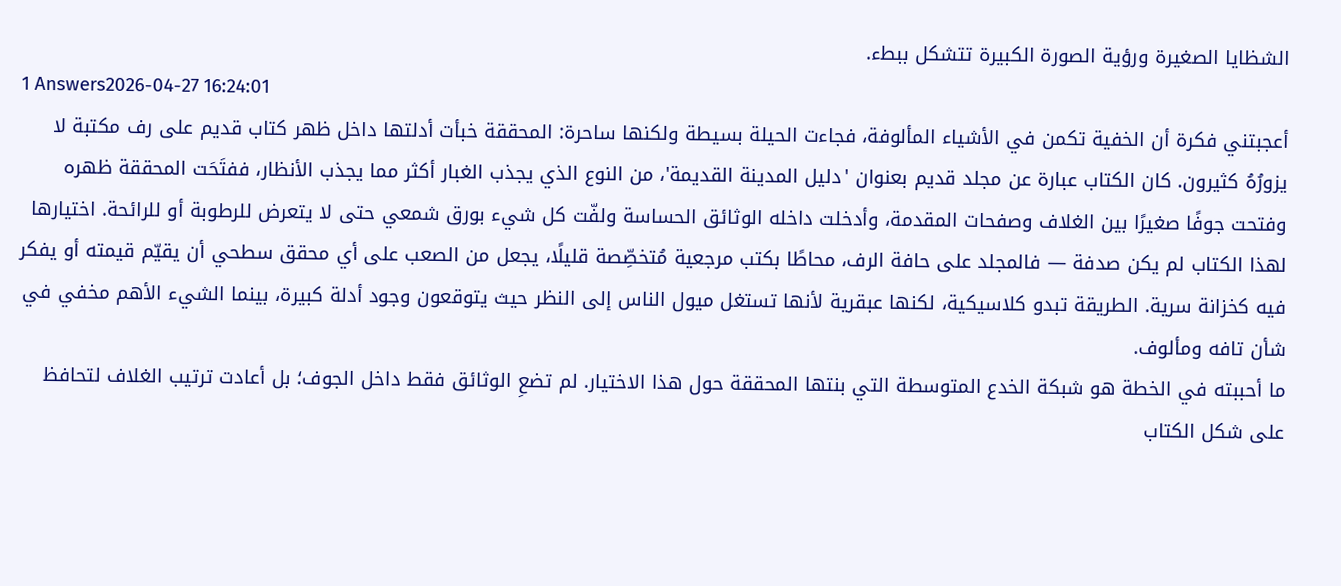الشظايا الصغيرة ورؤية الصورة الكبيرة تتشكل ببطء.
1 Answers2026-04-27 16:24:01
أعجبتني فكرة أن الخفية تكمن في الأشياء المألوفة، فجاءت الحيلة بسيطة ولكنها ساحرة: المحققة خبأت أدلتها داخل ظهر كتاب قديم على رف مكتبة لا يزورُهُ كثيرون. كان الكتاب عبارة عن مجلد قديم بعنوان 'دليل المدينة القديمة'، من النوع الذي يجذب الغبار أكثر مما يجذب الأنظار، ففتَحَت المحققة ظهره وفتحت جوفًا صغيرًا بين الغلاف وصفحات المقدمة، وأدخلت داخله الوثائق الحساسة ولفّت كل شيء بورق شمعي حتى لا يتعرض للرطوبة أو للرائحة. اختيارها لهذا الكتاب لم يكن صدفة — فالمجلد على حافة الرف، محاطًا بكتب مرجعية مُتخصِّصة قليلًا، يجعل من الصعب على أي محقق سطحي أن يقيّم قيمته أو يفكر فيه كخزانة سرية. الطريقة تبدو كلاسيكية، لكنها عبقرية لأنها تستغل ميول الناس إلى النظر حيث يتوقعون وجود أدلة كبيرة، بينما الشيء الأهم مخفي في شأن تافه ومألوف.
ما أحببته في الخطة هو شبكة الخدع المتوسطة التي بنتها المحققة حول هذا الاختيار. لم تضعِ الوثائق فقط داخل الجوف؛ بل أعادت ترتيب الغلاف لتحافظ على شكل الكتاب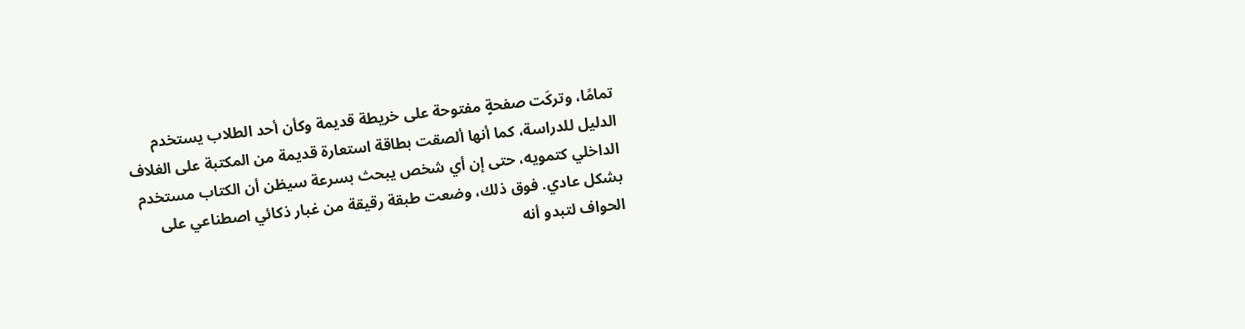تمامًا، وتركَت صفحةٍ مفتوحة على خريطة قديمة وكأن أحد الطلاب يستخدم الدليل للدراسة، كما أنها ألصقت بطاقة استعارة قديمة من المكتبة على الغلاف الداخلي كتمويه، حتى إن أي شخص يبحث بسرعة سيظن أن الكتاب مستخدم بشكل عادي. فوق ذلك، وضعت طبقة رقيقة من غبار ذكائي اصطناعي على الحواف لتبدو أنه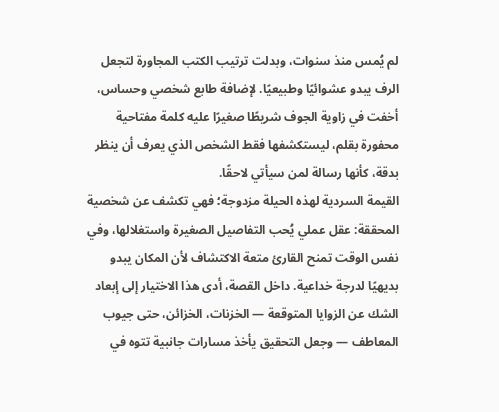لم يُمس منذ سنوات، وبدلت ترتيب الكتب المجاورة لتجعل الرف يبدو عشوائيًا وطبيعيًا. لإضافة طابع شخصي وحساس، أخفت في زاوية الجوف شريطًا صغيرًا عليه كلمة مفتاحية محفورة بقلم، ليستكشفها فقط الشخص الذي يعرف أن ينظر بدقة، كأنها رسالة لمن سيأتي لاحقًا.
القيمة السردية لهذه الحيلة مزدوجة؛ فهي تكشف عن شخصية المحققة: عقل عملي يُحب التفاصيل الصغيرة واستغلالها، وفي نفس الوقت تمنح القارئ متعة الاكتشاف لأن المكان يبدو بديهيًا لدرجة خداعية. داخل القصة، أدى هذا الاختيار إلى إبعاد الشك عن الزوايا المتوقعة — الخزنات، الخزائن، حتى جيوب المعاطف — وجعل التحقيق يأخذ مسارات جانبية تتوه في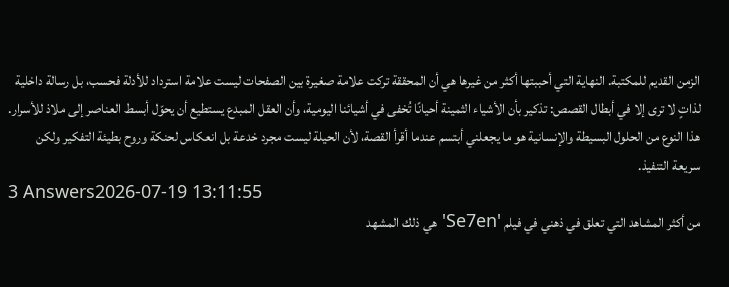الزمن القديم للمكتبة. النهاية التي أحببتها أكثر من غيرها هي أن المحققة تركت علامة صغيرة بين الصفحات ليست علامة استرداد للأدلة فحسب، بل رسالة داخلية لذاتٍ لا ترى إلا في أبطال القصص: تذكير بأن الأشياء الثمينة أحيانًا تُخفى في أشيائنا اليومية، وأن العقل المبدع يستطيع أن يحوّل أبسط العناصر إلى ملاذ للأسرار. هذا النوع من الحلول البسيطة والإنسانية هو ما يجعلني أبتسم عندما أقرأ القصة، لأن الحيلة ليست مجرد خدعة بل انعكاس لحنكة وروح بطيئة التفكير ولكن سريعة التنفيذ.
3 Answers2026-07-19 13:11:55
من أكثر المشاهد التي تعلق في ذهني في فيلم 'Se7en' هي ذلك المشهد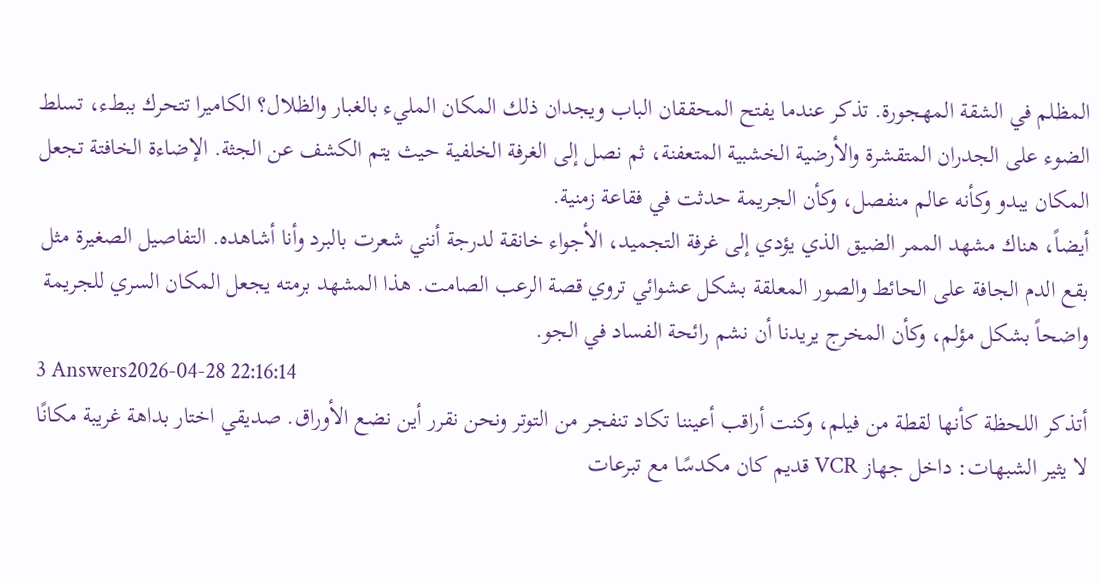المظلم في الشقة المهجورة. تذكر عندما يفتح المحققان الباب ويجدان ذلك المكان المليء بالغبار والظلال؟ الكاميرا تتحرك ببطء، تسلط الضوء على الجدران المتقشرة والأرضية الخشبية المتعفنة، ثم نصل إلى الغرفة الخلفية حيث يتم الكشف عن الجثة. الإضاءة الخافتة تجعل المكان يبدو وكأنه عالم منفصل، وكأن الجريمة حدثت في فقاعة زمنية.
أيضاً، هناك مشهد الممر الضيق الذي يؤدي إلى غرفة التجميد، الأجواء خانقة لدرجة أنني شعرت بالبرد وأنا أشاهده. التفاصيل الصغيرة مثل بقع الدم الجافة على الحائط والصور المعلقة بشكل عشوائي تروي قصة الرعب الصامت. هذا المشهد برمته يجعل المكان السري للجريمة واضحاً بشكل مؤلم، وكأن المخرج يريدنا أن نشم رائحة الفساد في الجو.
3 Answers2026-04-28 22:16:14
أتذكر اللحظة كأنها لقطة من فيلم، وكنت أراقب أعيننا تكاد تنفجر من التوتر ونحن نقرر أين نضع الأوراق. صديقي اختار بداهة غريبة مكانًا لا يثير الشبهات: داخل جهاز VCR قديم كان مكدسًا مع تبرعات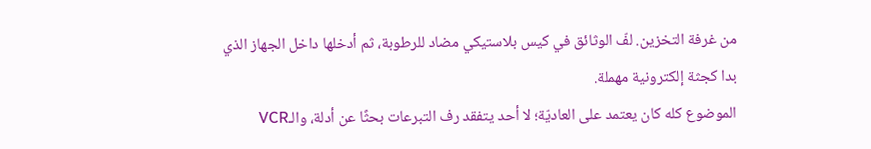من غرفة التخزين. لفّ الوثائق في كيس بلاستيكي مضاد للرطوبة، ثم أدخلها داخل الجهاز الذي بدا كجثة إلكترونية مهملة.
الموضوع كله كان يعتمد على العاديّة؛ لا أحد يتفقد رف التبرعات بحثًا عن أدلة، والـVCR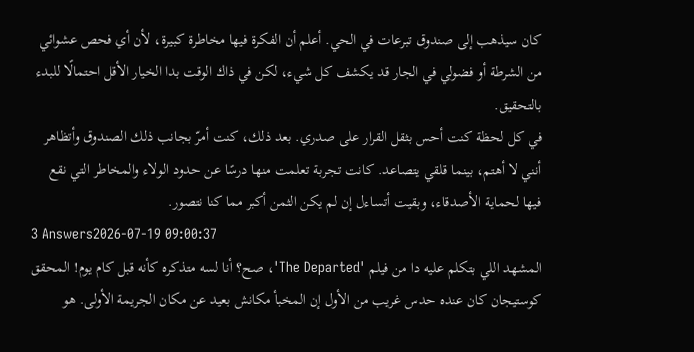كان سيذهب إلى صندوق تبرعات في الحي. أعلم أن الفكرة فيها مخاطرة كبيرة، لأن أي فحص عشوائي من الشرطة أو فضولي في الجار قد يكشف كل شيء، لكن في ذاك الوقت بدا الخيار الأقل احتمالًا للبدء بالتحقيق.
في كل لحظة كنت أحس بثقل القرار على صدري. بعد ذلك، كنت أمرّ بجانب ذلك الصندوق وأتظاهر أنني لا أهتم، بينما قلقي يتصاعد. كانت تجربة تعلمت منها درسًا عن حدود الولاء والمخاطر التي نقع فيها لحماية الأصدقاء، وبقيت أتساءل إن لم يكن الثمن أكبر مما كنا نتصور.
3 Answers2026-07-19 09:00:37
المشهد اللي بتكلم عليه دا من فيلم 'The Departed'، صح؟ أنا لسه متذكره كأنه قبل كام يوم! المحقق كوستيجان كان عنده حدس غريب من الأول إن المخبأ مكانش بعيد عن مكان الجريمة الأولى. هو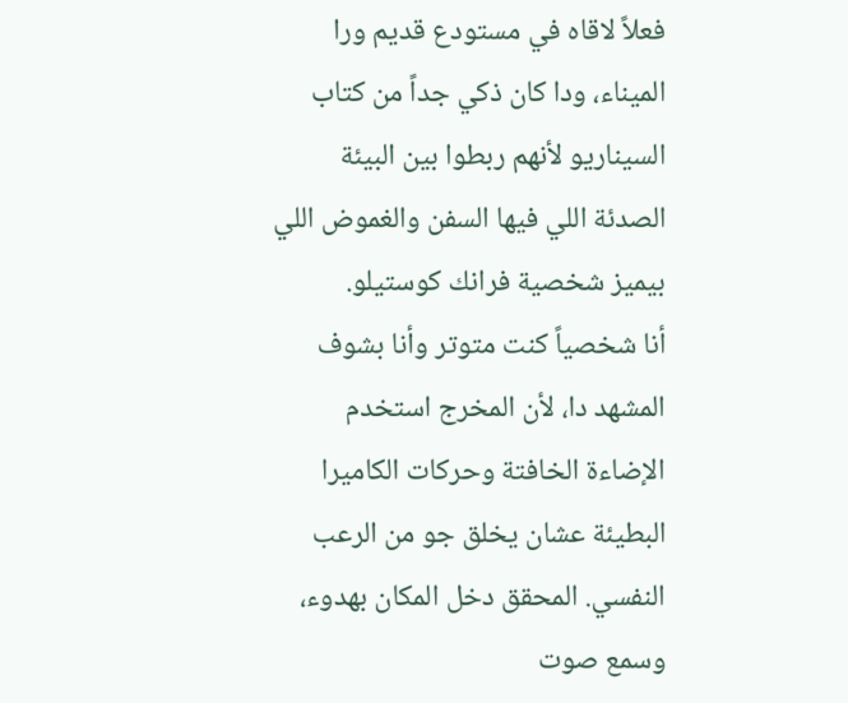فعلاً لاقاه في مستودع قديم ورا الميناء، ودا كان ذكي جداً من كتاب السيناريو لأنهم ربطوا بين البيئة الصدئة اللي فيها السفن والغموض اللي بيميز شخصية فرانك كوستيلو.
أنا شخصياً كنت متوتر وأنا بشوف المشهد دا، لأن المخرج استخدم الإضاءة الخافتة وحركات الكاميرا البطيئة عشان يخلق جو من الرعب النفسي. المحقق دخل المكان بهدوء، وسمع صوت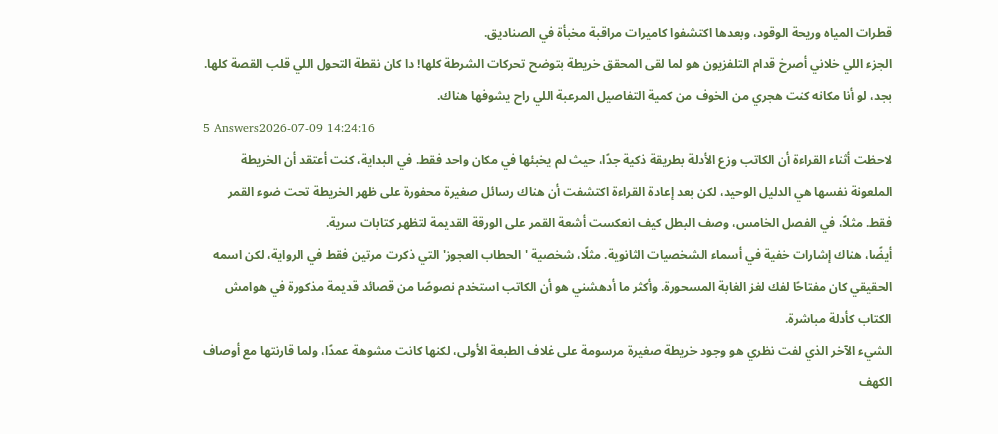قطرات المياه وريحة الوقود، وبعدها اكتشفوا كاميرات مراقبة مخبأة في الصناديق.
الجزء اللي خلاني أصرخ قدام التلفزيون هو لما لقى المحقق خريطة بتوضح تحركات الشرطة كلها! دا كان نقطة التحول اللي قلب القصة كلها. بجد، لو أنا مكانه كنت هجري من الخوف من كمية التفاصيل المرعبة اللي راح يشوفها هناك.
5 Answers2026-07-09 14:24:16
لاحظت أثناء القراءة أن الكاتب وزع الأدلة بطريقة ذكية جدًا، حيث لم يخبئها في مكان واحد فقط. في البداية، كنت أعتقد أن الخريطة الملعونة نفسها هي الدليل الوحيد، لكن بعد إعادة القراءة اكتشفت أن هناك رسائل صغيرة محفورة على ظهر الخريطة تحت ضوء القمر فقط. مثلاً، في الفصل الخامس، وصف البطل كيف انعكست أشعة القمر على الورقة القديمة لتظهر كتابات سرية.
أيضًا، هناك إشارات خفية في أسماء الشخصيات الثانوية. مثلًا، شخصية 'الحطاب العجوز' التي ذكرت مرتين فقط في الرواية، لكن اسمه الحقيقي كان مفتاحًا لفك لغز الغابة المسحورة. وأكثر ما أدهشني هو أن الكاتب استخدم نصوصًا من قصائد قديمة مذكورة في هوامش الكتاب كأدلة مباشرة.
الشيء الآخر الذي لفت نظري هو وجود خريطة صغيرة مرسومة على غلاف الطبعة الأولى، لكنها كانت مشوهة عمدًا، ولما قارنتها مع أوصاف الكهف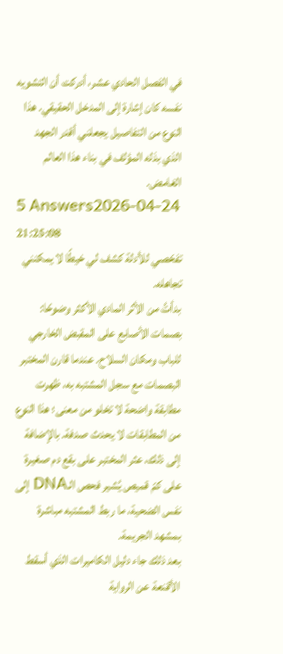في الفصل الحادي عشر، أدركت أن التشويه نفسه كان إشارة إلى المدخل الحقيقي. هذا النوع من التفاصيل يجعلني أقدر الجهد الذي بذله المؤلف في بناء هذا العالم الغامض.
5 Answers2026-04-24 21:25:08
تفحّصي للأدلة كشف لي خيطًا لا يمكنني تجاهله.
بدأتُ من الأثر المادي الأكثر وضوحًا: بصمات الأصابع على المقبض الخارجي للباب ومكان السلاح. عندما قارن المختبر البصمات مع سجل المشتبه به، ظهرت مطابقة واضحة لا تخلو من معنى؛ هذا النوع من المطابقات لا يحدث صدفة. بالإضافة إلى ذلك، عثر المختبر على بقع دم صغيرة على كمّ قميص يُشير فحص الـDNA إلى نفس الضحية، ما ربط المشتبه مباشرة بمشهد الجريمة.
بعد ذلك جاء دليل الكاميرات الذي أسقط الأقنعة عن الرواية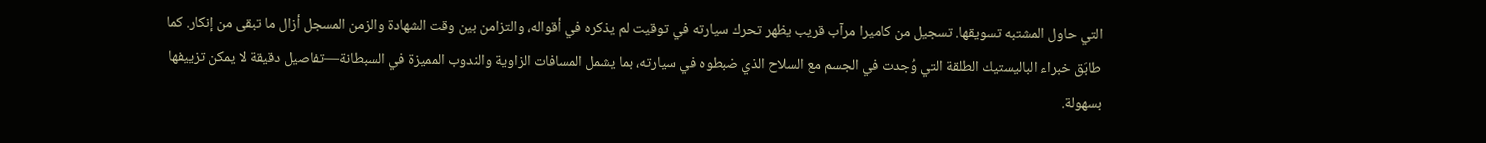التي حاول المشتبه تسويقها. تسجيل من كاميرا مرآب قريب يظهر تحرك سيارته في توقيت لم يذكره في أقواله، والتزامن بين وقت الشهادة والزمن المسجل أزال ما تبقى من إنكار. كما طابَق خبراء الباليستيك الطلقة التي وُجدت في الجسم مع السلاح الذي ضبطوه في سيارته، بما يشمل المسافات الزاوية والندوب المميزة في السبطانة—تفاصيل دقيقة لا يمكن تزييفها بسهولة.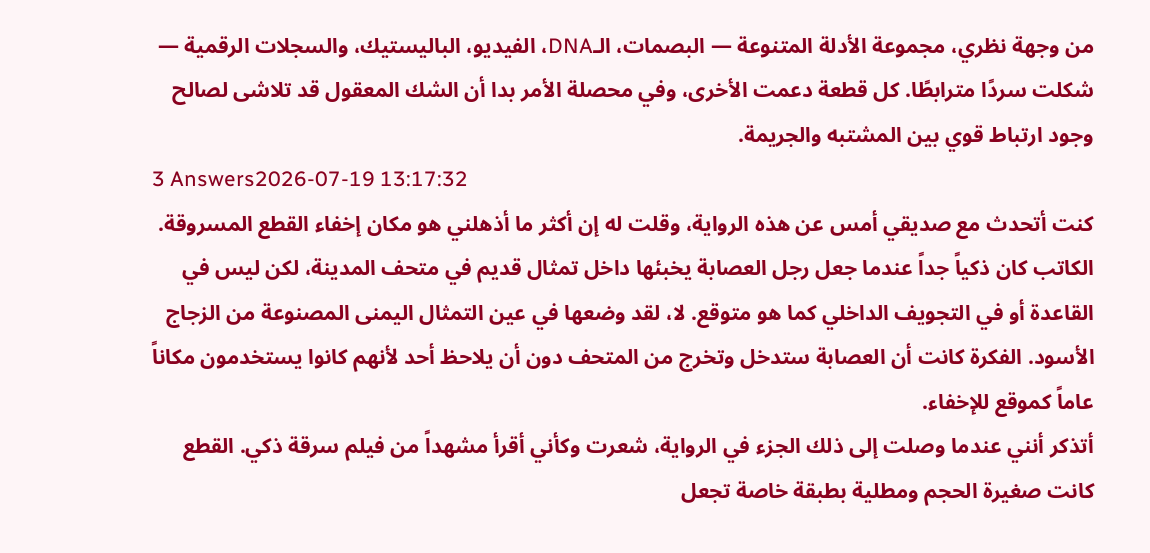من وجهة نظري، مجموعة الأدلة المتنوعة — البصمات، الـDNA، الفيديو، الباليستيك، والسجلات الرقمية — شكلت سردًا مترابطًا. كل قطعة دعمت الأخرى، وفي محصلة الأمر بدا أن الشك المعقول قد تلاشى لصالح وجود ارتباط قوي بين المشتبه والجريمة.
3 Answers2026-07-19 13:17:32
كنت أتحدث مع صديقي أمس عن هذه الرواية، وقلت له إن أكثر ما أذهلني هو مكان إخفاء القطع المسروقة. الكاتب كان ذكياً جداً عندما جعل رجل العصابة يخبئها داخل تمثال قديم في متحف المدينة، لكن ليس في القاعدة أو في التجويف الداخلي كما هو متوقع. لا، لقد وضعها في عين التمثال اليمنى المصنوعة من الزجاج الأسود. الفكرة كانت أن العصابة ستدخل وتخرج من المتحف دون أن يلاحظ أحد لأنهم كانوا يستخدمون مكاناً عاماً كموقع للإخفاء.
أتذكر أنني عندما وصلت إلى ذلك الجزء في الرواية، شعرت وكأني أقرأ مشهداً من فيلم سرقة ذكي. القطع كانت صغيرة الحجم ومطلية بطبقة خاصة تجعل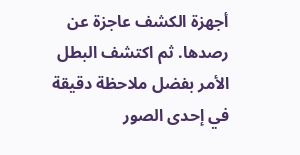أجهزة الكشف عاجزة عن رصدها. ثم اكتشف البطل الأمر بفضل ملاحظة دقيقة في إحدى الصور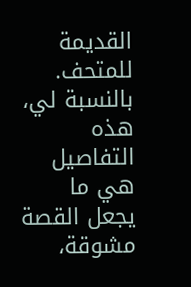القديمة للمتحف. بالنسبة لي، هذه التفاصيل هي ما يجعل القصة مشوقة،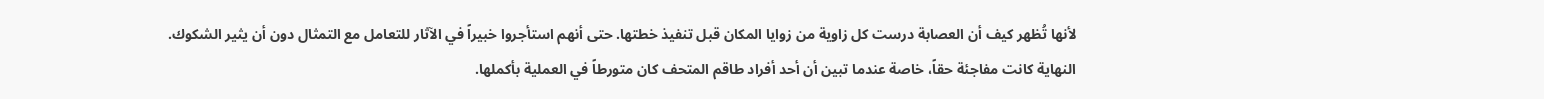لأنها تُظهر كيف أن العصابة درست كل زاوية من زوايا المكان قبل تنفيذ خطتها. حتى أنهم استأجروا خبيراً في الآثار للتعامل مع التمثال دون أن يثير الشكوك. النهاية كانت مفاجئة حقاً، خاصة عندما تبين أن أحد أفراد طاقم المتحف كان متورطاً في العملية بأكملها.